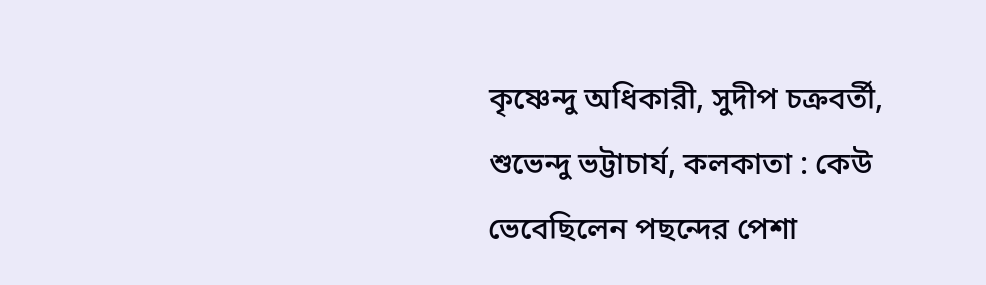কৃষ্ণেন্দু অধিকারী, সুদীপ চক্রবর্তী, শুভেন্দু ভট্টাচার্য, কলকাতা : কেউ ভেবেছিলেন পছন্দের পেশা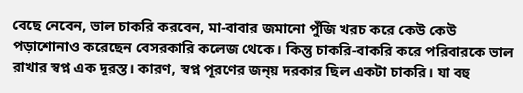বেছে নেবেন, ভাল চাকরি করবেন, মা-বাবার জমানো পুঁজি খরচ করে কেউ কেউ পড়াশোনাও করেছেন বেসরকারি কলেজ থেকে। কিন্তু চাকরি-বাকরি করে পরিবারকে ভাল রাখার স্বপ্ন এক দূরস্ত। কারণ, স্বপ্ন পূরণের জন্য় দরকার ছিল একটা চাকরি। যা বহু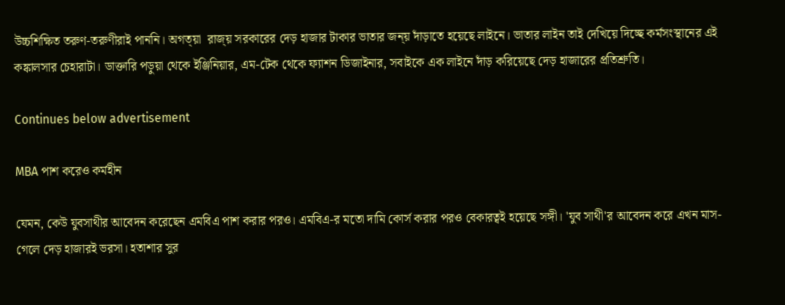উচ্চশিক্ষিত তরুণ-তরুণীরাই পাননি। অগত্য়া  রাজ্য় সরকারের দেড় হাজার টাকার ভাতার জন্য় দাঁড়াতে হয়েছে লাইনে। ভাতার লাইন তাই দেখিয়ে দিচ্ছে কর্মসংস্থানের এই কঙ্কালসার চেহারাটা। ডাক্তারি পড়ুয়া থেকে ইঞ্জিনিয়ার, এম-টেক থেকে ফ্যাশন ডিজাইনার, সবাইকে এক লাইনে দাঁড় করিয়েছে দেড় হাজারের প্রতিশ্রুতি।

Continues below advertisement

MBA পাশ করেও কর্মহীন

যেমন, কেউ যুবসাথীর আবেদন করেছেন এমবিএ পাশ করার পরও। এমবিএ-র মতো দামি কোর্স করার পরও বেকারত্বই হয়েছে সঙ্গী। 'যুব সাথী'র আবেদন করে এখন মাস-গেলে দেড় হাজারই ভরসা। হতাশার সুর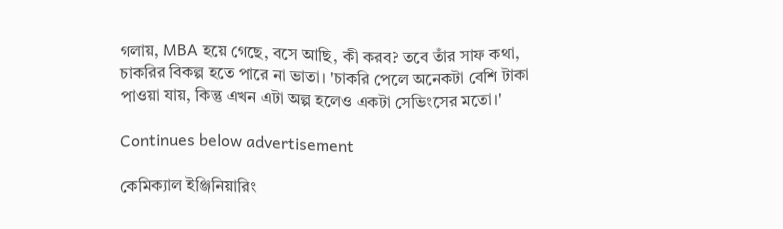গলায়, MBA হয়ে গেছে, বসে আছি, কী করব? তবে তাঁর সাফ কথা, চাকরির বিকল্প হতে পারে না ভাতা। 'চাকরি পেলে অনেকটা বেশি টাকা পাওয়া যায়, কিন্তু এখন এটা অল্প হলেও একটা সেভিংসের মতো।'

Continues below advertisement

কেমিক্যাল ইঞ্জিনিয়ারিং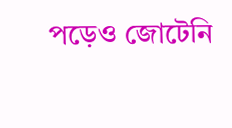পড়েও জোটেনি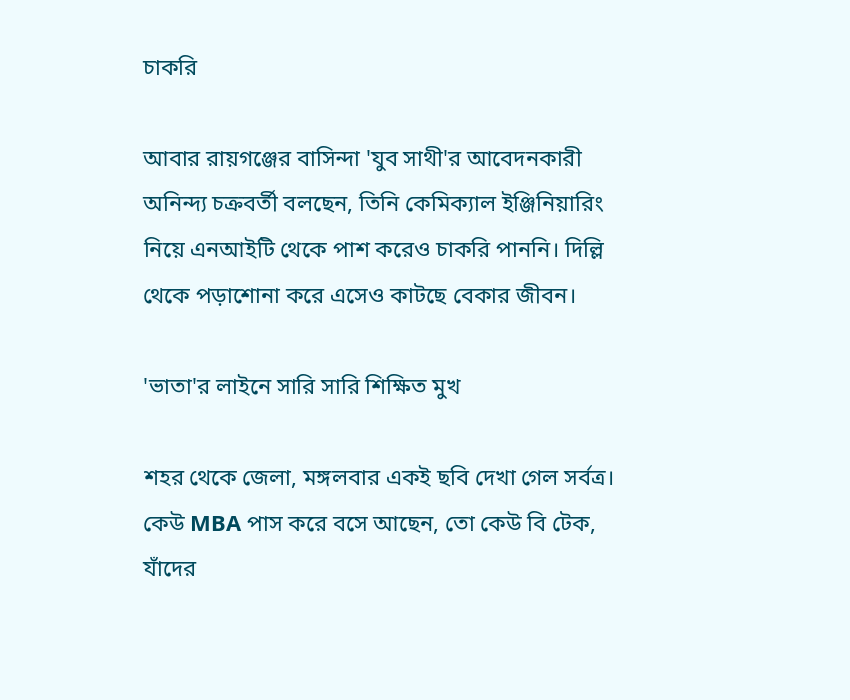চাকরি

আবার রায়গঞ্জের বাসিন্দা 'যুব সাথী'র আবেদনকারী অনিন্দ্য চক্রবর্তী বলছেন, তিনি কেমিক্যাল ইঞ্জিনিয়ারিং নিয়ে এনআইটি থেকে পাশ করেও চাকরি পাননি। দিল্লি থেকে পড়াশোনা করে এসেও কাটছে বেকার জীবন।

'ভাতা'র লাইনে সারি সারি শিক্ষিত মুখ

শহর থেকে জেলা, মঙ্গলবার একই ছবি দেখা গেল সর্বত্র। কেউ MBA পাস করে বসে আছেন, তো কেউ বি টেক, যাঁদের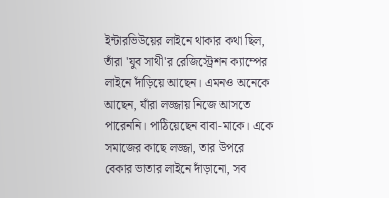ইন্টারভিউয়ের লাইনে থাকার কথা ছিল, তাঁরা 'যুব সাথী'র রেজিস্ট্রেশন ক্যাম্পের লাইনে দাঁড়িয়ে আছেন। এমনও অনেকে আছেন, যাঁরা লজ্জায় নিজে আসতে পারেননি। পাঠিয়েছেন বাবা-মাকে। একে সমাজের কাছে লজ্জা, তার উপরে বেকার ভাতার লাইনে দাঁড়ানো, সব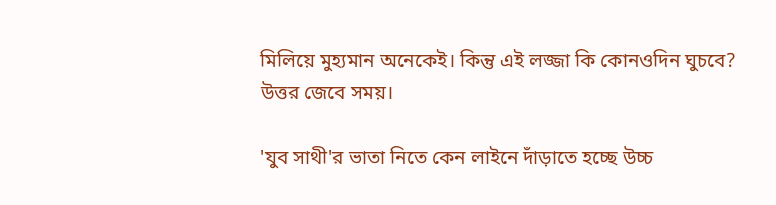মিলিয়ে মুহ্যমান অনেকেই। কিন্তু এই লজ্জা কি কোনওদিন ঘুচবে?  উত্তর জেবে সময়।

'যুব সাথী'র ভাতা নিতে কেন লাইনে দাঁড়াতে হচ্ছে উচ্চ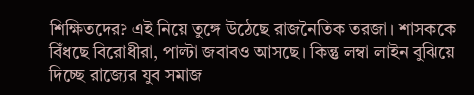শিক্ষিতদের? এই নিয়ে তুঙ্গে উঠেছে রাজনৈতিক তরজা। শাসককে বিঁধছে বিরোধীরা, পাল্টা জবাবও আসছে। কিন্তু লম্বা লাইন বুঝিয়ে দিচ্ছে রাজ্যের যুব সমাজ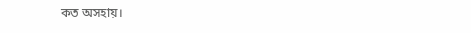কত অসহায়।